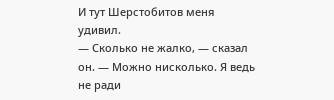И тут Шерстобитов меня удивил.
— Сколько не жалко, — сказал он. — Можно нисколько. Я ведь не ради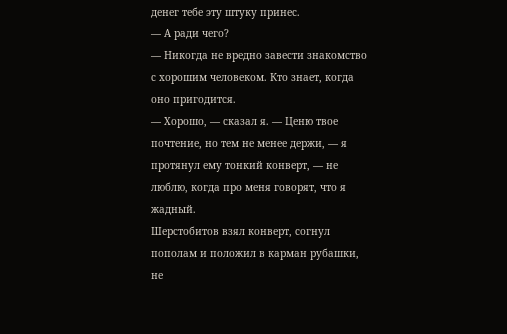денег тебе эту штуку принес.
— А ради чего?
— Никогда не вредно завести знакомство с хорошим человеком. Кто знает, когда оно пригодится.
— Хорошо, — сказал я. — Ценю твое почтение, но тем не менее держи, — я протянул ему тонкий конверт, — не люблю, когда про меня говорят, что я жадный.
Шерстобитов взял конверт, согнул пополам и положил в карман рубашки, не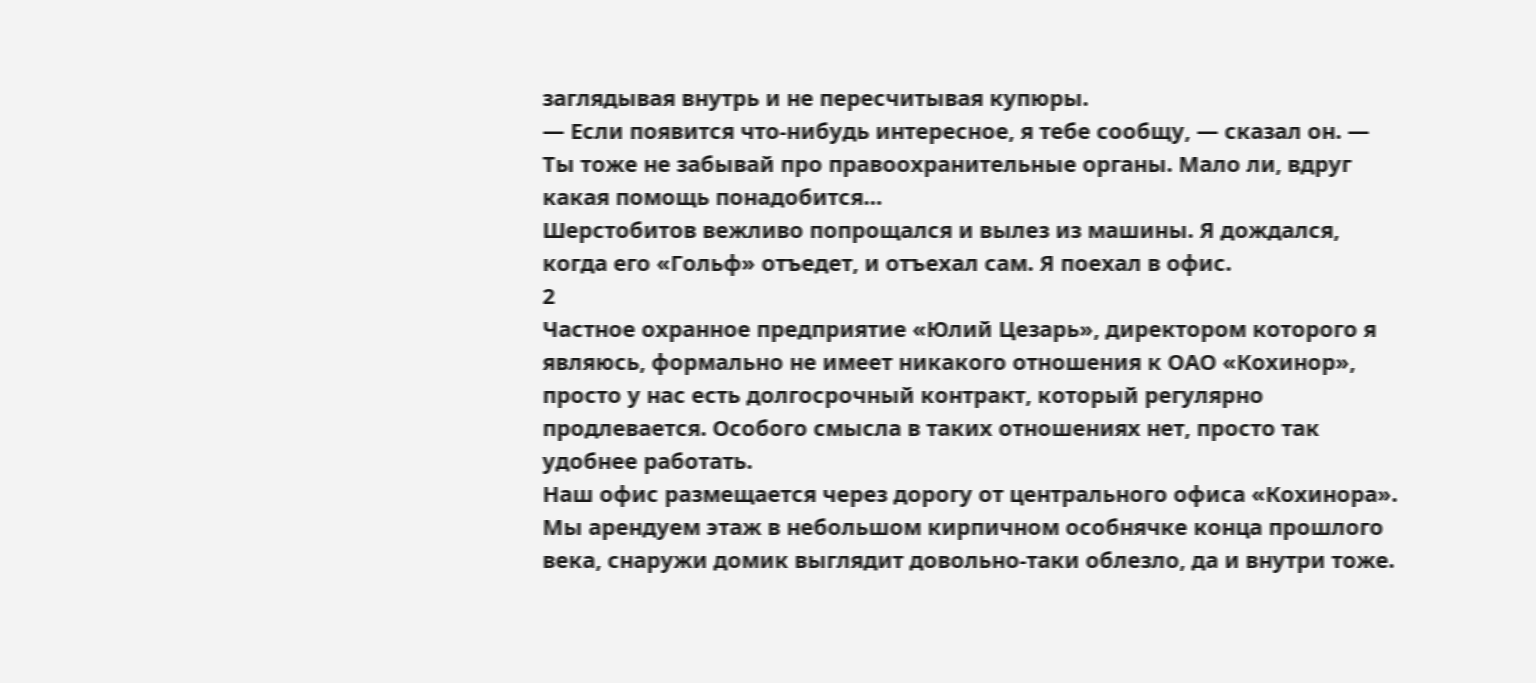заглядывая внутрь и не пересчитывая купюры.
— Если появится что-нибудь интересное, я тебе сообщу, — сказал он. — Ты тоже не забывай про правоохранительные органы. Мало ли, вдруг какая помощь понадобится…
Шерстобитов вежливо попрощался и вылез из машины. Я дождался, когда его «Гольф» отъедет, и отъехал сам. Я поехал в офис.
2
Частное охранное предприятие «Юлий Цезарь», директором которого я являюсь, формально не имеет никакого отношения к ОАО «Кохинор», просто у нас есть долгосрочный контракт, который регулярно продлевается. Особого смысла в таких отношениях нет, просто так удобнее работать.
Наш офис размещается через дорогу от центрального офиса «Кохинора». Мы арендуем этаж в небольшом кирпичном особнячке конца прошлого века, снаружи домик выглядит довольно-таки облезло, да и внутри тоже.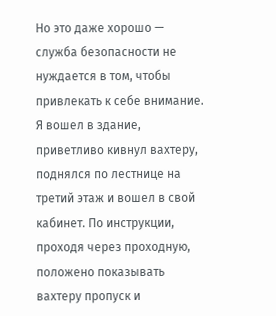Но это даже хорошо — служба безопасности не нуждается в том, чтобы привлекать к себе внимание.
Я вошел в здание, приветливо кивнул вахтеру, поднялся по лестнице на третий этаж и вошел в свой кабинет. По инструкции, проходя через проходную, положено показывать вахтеру пропуск и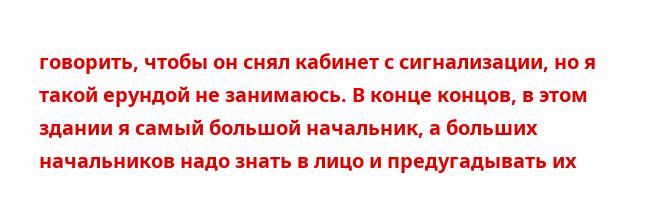говорить, чтобы он снял кабинет с сигнализации, но я такой ерундой не занимаюсь. В конце концов, в этом здании я самый большой начальник, а больших начальников надо знать в лицо и предугадывать их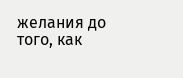желания до того, как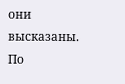они высказаны. По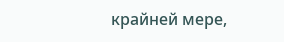крайней мере,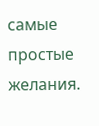самые простые желания.